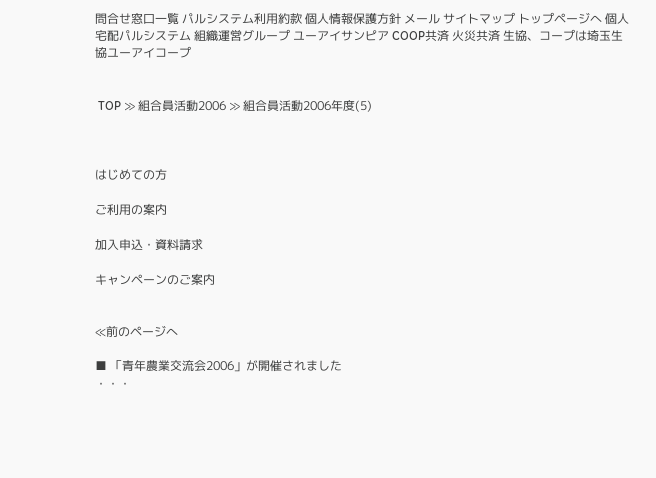問合せ窓口一覧 パルシステム利用約款 個人情報保護方針 メール サイトマップ トップページへ 個人宅配パルシステム 組織運営グループ ユーアイサンピア COOP共済 火災共済 生協、コープは埼玉生協ユーアイコープ


 TOP ≫ 組合員活動2006 ≫ 組合員活動2006年度(5)



はじめての方

ご利用の案内

加入申込・資料請求

キャンペーンのご案内


≪前のページへ

■ 「青年農業交流会2006」が開催されました
・・・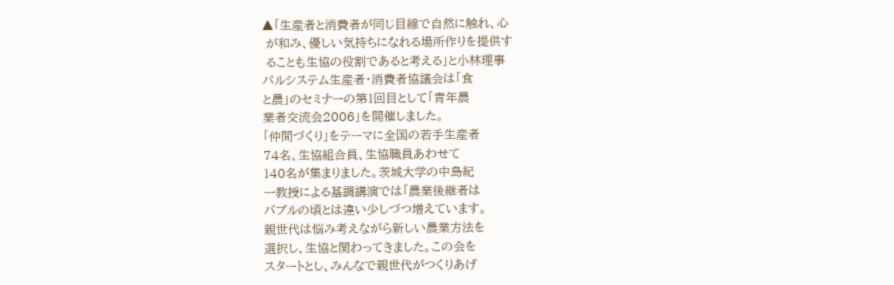▲「生産者と消費者が同じ目線で自然に触れ、心
 が和み、優しい気持ちになれる場所作りを提供す
 ることも生協の役割であると考える」と小林理事
パルシステム生産者・消費者協議会は「食
と農」のセミナーの第1回目として「青年農
業者交流会2006」を開催しました。
「仲間づくり」をテーマに全国の若手生産者
74名、生協組合員、生協職員あわせて
140名が集まりました。茨城大学の中島紀
一教授による基調講演では「農業後継者は
バブルの頃とは違い少しづつ増えています。
親世代は悩み考えながら新しい農業方法を
選択し、生協と関わってきました。この会を
スタートとし、みんなで親世代がつくりあげ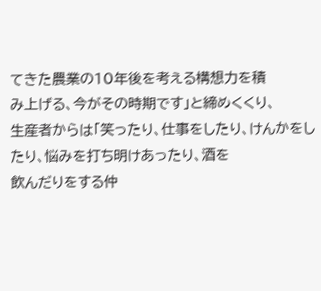てきた農業の10年後を考える構想力を積
み上げる、今がその時期です」と締めくくり、
生産者からは「笑ったり、仕事をしたり、けんかをしたり、悩みを打ち明けあったり、酒を
飲んだりをする仲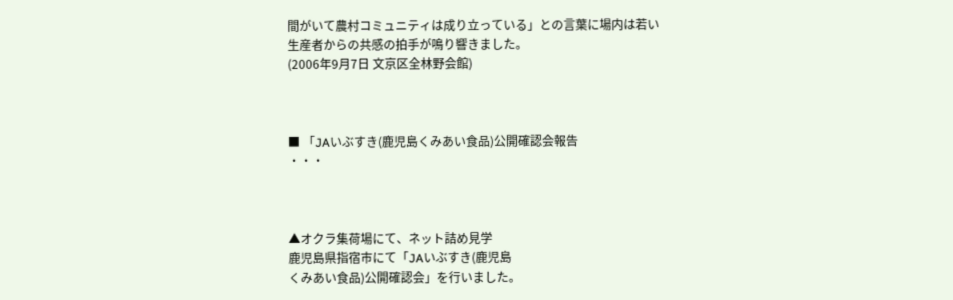間がいて農村コミュニティは成り立っている」との言葉に場内は若い
生産者からの共感の拍手が鳴り響きました。
(2006年9月7日 文京区全林野会館)



■ 「JAいぶすき(鹿児島くみあい食品)公開確認会報告
・・・



▲オクラ集荷場にて、ネット詰め見学
鹿児島県指宿市にて「JAいぶすき(鹿児島
くみあい食品)公開確認会」を行いました。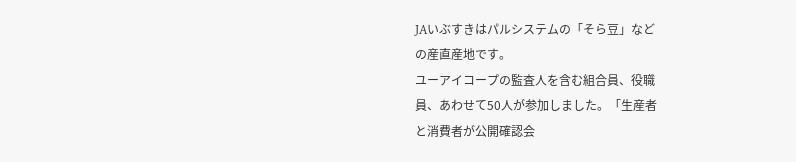JAいぶすきはパルシステムの「そら豆」など
の産直産地です。
ユーアイコープの監査人を含む組合員、役職
員、あわせて50人が参加しました。「生産者
と消費者が公開確認会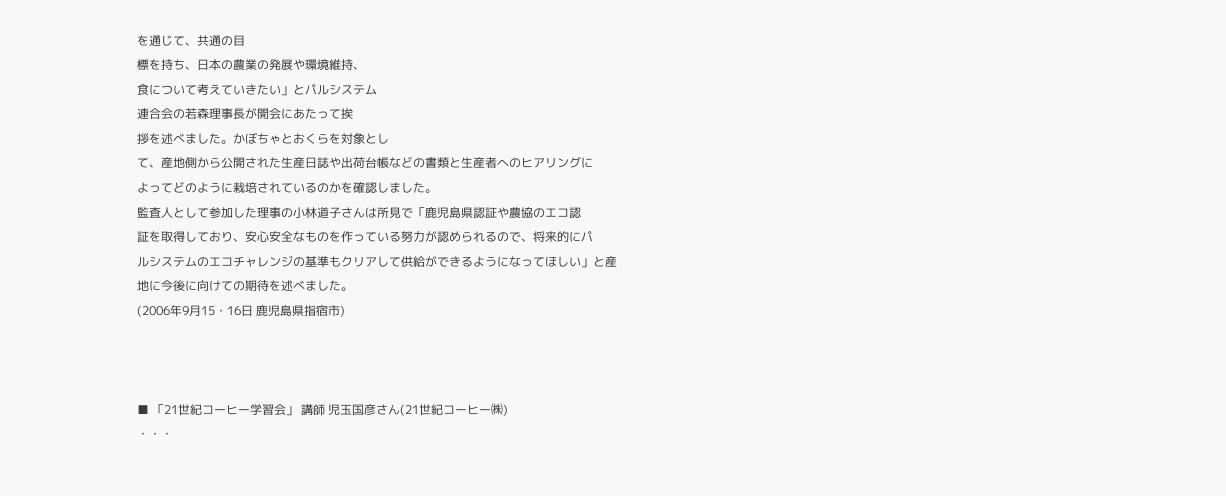を通じて、共通の目
標を持ち、日本の農業の発展や環境維持、
食について考えていきたい」とパルシステム
連合会の若森理事長が開会にあたって挨
拶を述べました。かぼちゃとおくらを対象とし
て、産地側から公開された生産日誌や出荷台帳などの書類と生産者へのヒアリングに
よってどのように栽培されているのかを確認しました。
監査人として参加した理事の小林道子さんは所見で「鹿児島県認証や農協のエコ認
証を取得しており、安心安全なものを作っている努力が認められるので、将来的にパ
ルシステムのエコチャレンジの基準もクリアして供給ができるようになってほしい」と産
地に今後に向けての期待を述べました。
(2006年9月15・16日 鹿児島県指宿市)



■ 「21世紀コーヒー学習会」 講師 児玉国彦さん(21世紀コーヒー㈱)
・・・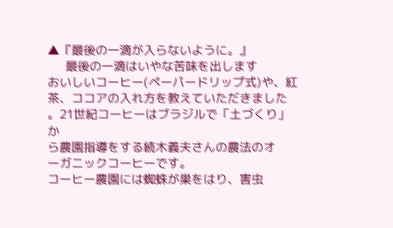▲『最後の一滴が入らないように。』
      最後の一滴はいやな苦味を出します
おいしいコーヒー(ペーパードリップ式)や、紅
茶、ココアの入れ方を教えていただきました
。21世紀コーヒーはブラジルで「土づくり」か
ら農園指導をする続木義夫さんの農法のオ
ーガニックコーヒーです。
コーヒー農園には蜘蛛が巣をはり、害虫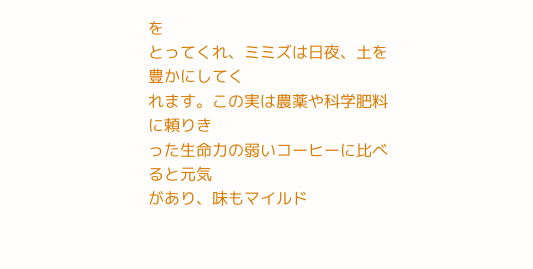を
とってくれ、ミミズは日夜、土を豊かにしてく
れます。この実は農薬や科学肥料に頼りき
った生命力の弱いコーヒーに比べると元気
があり、味もマイルド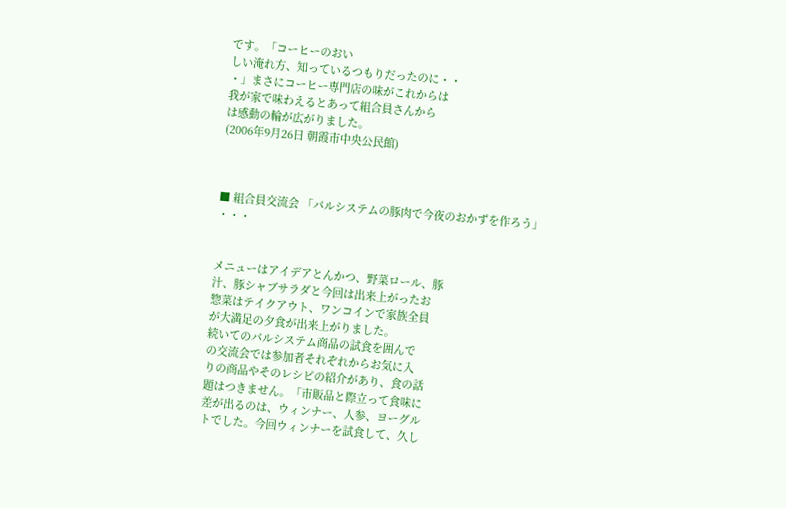です。「コーヒーのおい
しい淹れ方、知っているつもりだったのに・・
・」まさにコーヒー専門店の味がこれからは
我が家で味わえるとあって組合員さんから
は感動の輪が広がりました。
(2006年9月26日 朝霞市中央公民館)



■ 組合員交流会 「パルシステムの豚肉で今夜のおかずを作ろう」
・・・


メニューはアイデアとんかつ、野菜ロール、豚
汁、豚シャブサラダと今回は出来上がったお
惣菜はテイクアウト、ワンコインで家族全員
が大満足の夕食が出来上がりました。
続いてのパルシステム商品の試食を囲んで
の交流会では参加者それぞれからお気に入
りの商品やそのレシピの紹介があり、食の話
題はつきません。「市販品と際立って食味に
差が出るのは、ウィンナー、人参、ヨーグル
トでした。今回ウィンナーを試食して、久し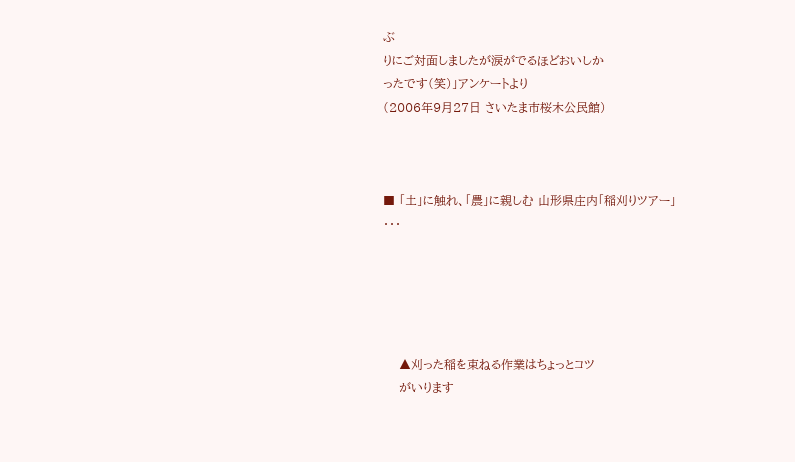ぶ
りにご対面しましたが涙がでるほどおいしか
ったです(笑)」アンケートより
(2006年9月27日 さいたま市桜木公民館)



■ 「土」に触れ、「農」に親しむ 山形県庄内「稲刈りツアー」
・・・





    ▲刈った稲を束ねる作業はちょっとコツ
    がいります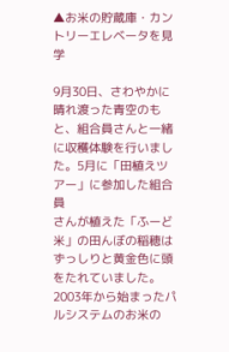▲お米の貯蔵庫・カントリーエレベータを見学

9月30日、さわやかに晴れ渡った青空のも
と、組合員さんと一緒に収穫体験を行いまし
た。5月に「田植えツアー」に参加した組合員
さんが植えた「ふーど米」の田んぼの稲穂は
ずっしりと黄金色に頭をたれていました。
2003年から始まったパルシステムのお米の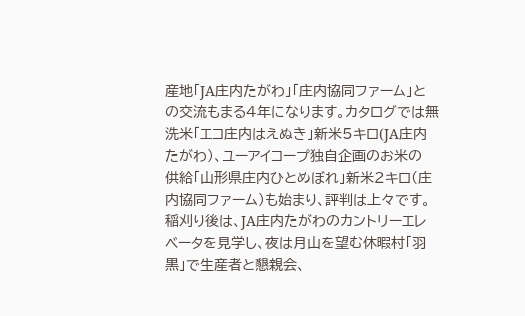産地「JA庄内たがわ」「庄内協同ファーム」と
の交流もまる4年になります。カタログでは無
洗米「エコ庄内はえぬき」新米5キロ(JA庄内
たがわ)、ユーアイコープ独自企画のお米の
供給「山形県庄内ひとめぼれ」新米2キロ(庄
内協同ファーム)も始まり、評判は上々です。
稲刈り後は、JA庄内たがわのカントリーエレ
ベータを見学し、夜は月山を望む休暇村「羽
黒」で生産者と懇親会、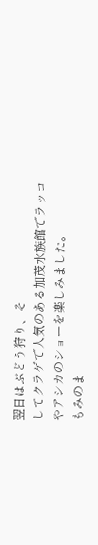翌日はぶどう狩り、そ
してクラゲで人気のある加茂水族館でラッコ
やアシカのショーを楽しみました。
もみのま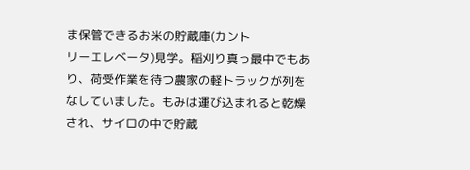ま保管できるお米の貯蔵庫(カント
リーエレベータ)見学。稲刈り真っ最中でもあ
り、荷受作業を待つ農家の軽トラックが列を
なしていました。もみは運び込まれると乾燥
され、サイロの中で貯蔵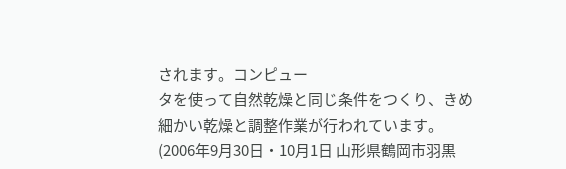されます。コンピュー
タを使って自然乾燥と同じ条件をつくり、きめ
細かい乾燥と調整作業が行われています。
(2006年9月30日・10月1日 山形県鶴岡市羽黒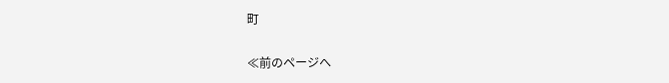町

≪前のページへ